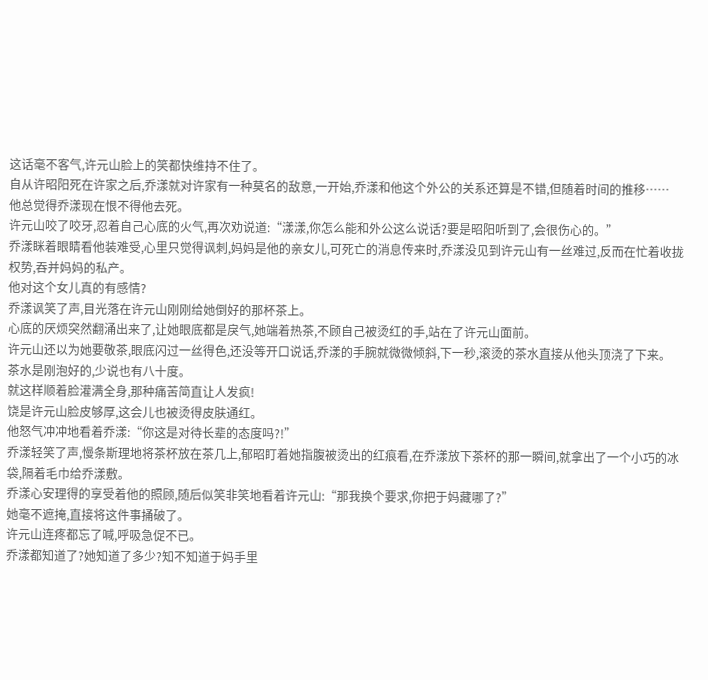这话毫不客气,许元山脸上的笑都快维持不住了。
自从许昭阳死在许家之后,乔漾就对许家有一种莫名的敌意,一开始,乔漾和他这个外公的关系还算是不错,但随着时间的推移……
他总觉得乔漾现在恨不得他去死。
许元山咬了咬牙,忍着自己心底的火气,再次劝说道:“漾漾,你怎么能和外公这么说话?要是昭阳听到了,会很伤心的。”
乔漾眯着眼睛看他装难受,心里只觉得讽刺,妈妈是他的亲女儿,可死亡的消息传来时,乔漾没见到许元山有一丝难过,反而在忙着收拢权势,吞并妈妈的私产。
他对这个女儿真的有感情?
乔漾讽笑了声,目光落在许元山刚刚给她倒好的那杯茶上。
心底的厌烦突然翻涌出来了,让她眼底都是戾气,她端着热茶,不顾自己被烫红的手,站在了许元山面前。
许元山还以为她要敬茶,眼底闪过一丝得色,还没等开口说话,乔漾的手腕就微微倾斜,下一秒,滚烫的茶水直接从他头顶浇了下来。
茶水是刚泡好的,少说也有八十度。
就这样顺着脸灌满全身,那种痛苦简直让人发疯!
饶是许元山脸皮够厚,这会儿也被烫得皮肤通红。
他怒气冲冲地看着乔漾:“你这是对待长辈的态度吗?!”
乔漾轻笑了声,慢条斯理地将茶杯放在茶几上,郁昭盯着她指腹被烫出的红痕看,在乔漾放下茶杯的那一瞬间,就拿出了一个小巧的冰袋,隔着毛巾给乔漾敷。
乔漾心安理得的享受着他的照顾,随后似笑非笑地看着许元山:“那我换个要求,你把于妈藏哪了?”
她毫不遮掩,直接将这件事捅破了。
许元山连疼都忘了喊,呼吸急促不已。
乔漾都知道了?她知道了多少?知不知道于妈手里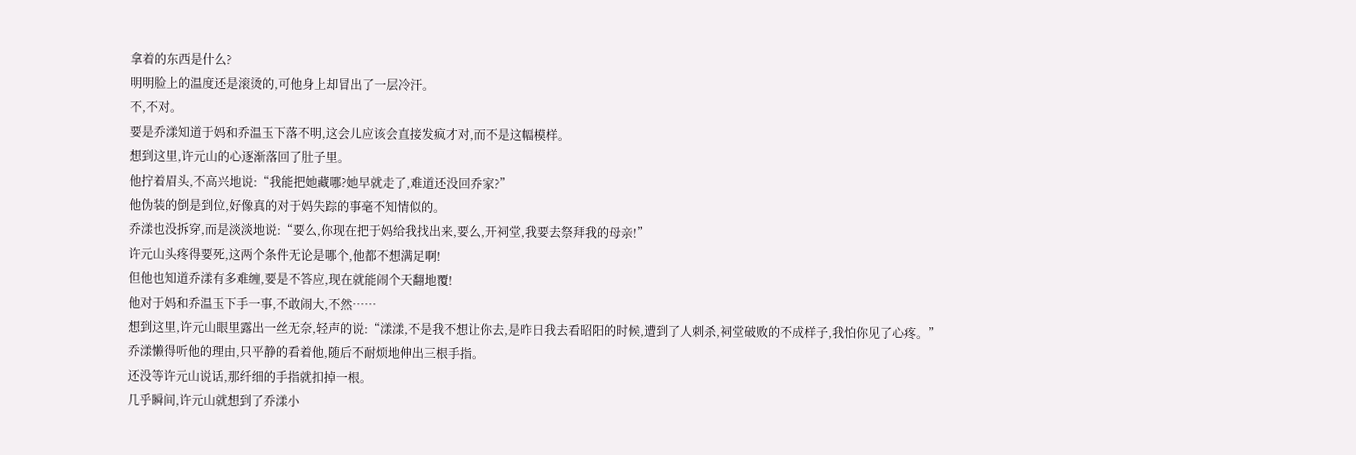拿着的东西是什么?
明明脸上的温度还是滚烫的,可他身上却冒出了一层冷汗。
不,不对。
要是乔漾知道于妈和乔温玉下落不明,这会儿应该会直接发疯才对,而不是这幅模样。
想到这里,许元山的心逐渐落回了肚子里。
他拧着眉头,不高兴地说:“我能把她藏哪?她早就走了,难道还没回乔家?”
他伪装的倒是到位,好像真的对于妈失踪的事毫不知情似的。
乔漾也没拆穿,而是淡淡地说:“要么,你现在把于妈给我找出来,要么,开祠堂,我要去祭拜我的母亲!”
许元山头疼得要死,这两个条件无论是哪个,他都不想满足啊!
但他也知道乔漾有多难缠,要是不答应,现在就能闹个天翻地覆!
他对于妈和乔温玉下手一事,不敢闹大,不然……
想到这里,许元山眼里露出一丝无奈,轻声的说:“漾漾,不是我不想让你去,是昨日我去看昭阳的时候,遭到了人刺杀,祠堂破败的不成样子,我怕你见了心疼。”
乔漾懒得听他的理由,只平静的看着他,随后不耐烦地伸出三根手指。
还没等许元山说话,那纤细的手指就扣掉一根。
几乎瞬间,许元山就想到了乔漾小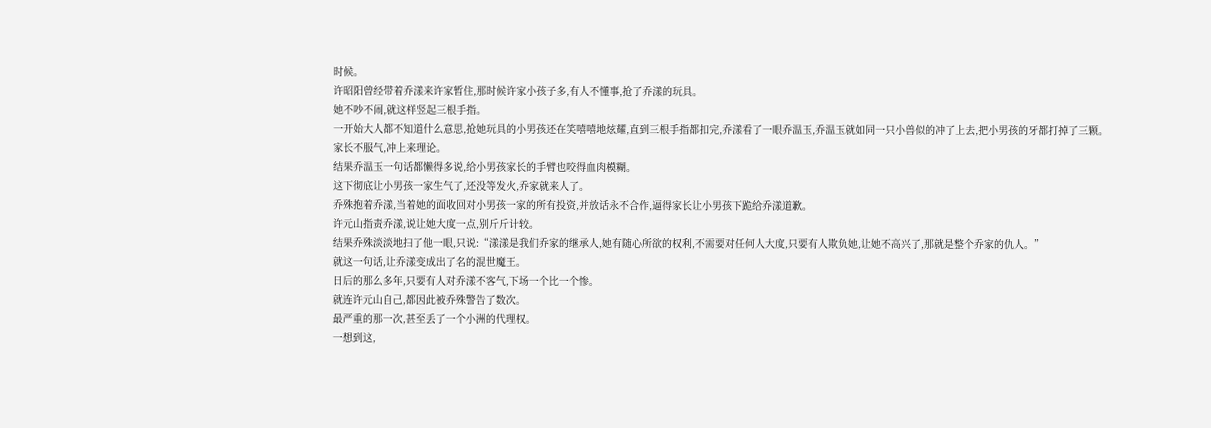时候。
许昭阳曾经带着乔漾来许家暂住,那时候许家小孩子多,有人不懂事,抢了乔漾的玩具。
她不吵不闹,就这样竖起三根手指。
一开始大人都不知道什么意思,抢她玩具的小男孩还在笑嘻嘻地炫耀,直到三根手指都扣完,乔漾看了一眼乔温玉,乔温玉就如同一只小兽似的冲了上去,把小男孩的牙都打掉了三颗。
家长不服气,冲上来理论。
结果乔温玉一句话都懒得多说,给小男孩家长的手臂也咬得血肉模糊。
这下彻底让小男孩一家生气了,还没等发火,乔家就来人了。
乔殊抱着乔漾,当着她的面收回对小男孩一家的所有投资,并放话永不合作,逼得家长让小男孩下跪给乔漾道歉。
许元山指责乔漾,说让她大度一点,别斤斤计较。
结果乔殊淡淡地扫了他一眼,只说:“漾漾是我们乔家的继承人,她有随心所欲的权利,不需要对任何人大度,只要有人欺负她,让她不高兴了,那就是整个乔家的仇人。”
就这一句话,让乔漾变成出了名的混世魔王。
日后的那么多年,只要有人对乔漾不客气,下场一个比一个惨。
就连许元山自己,都因此被乔殊警告了数次。
最严重的那一次,甚至丢了一个小洲的代理权。
一想到这,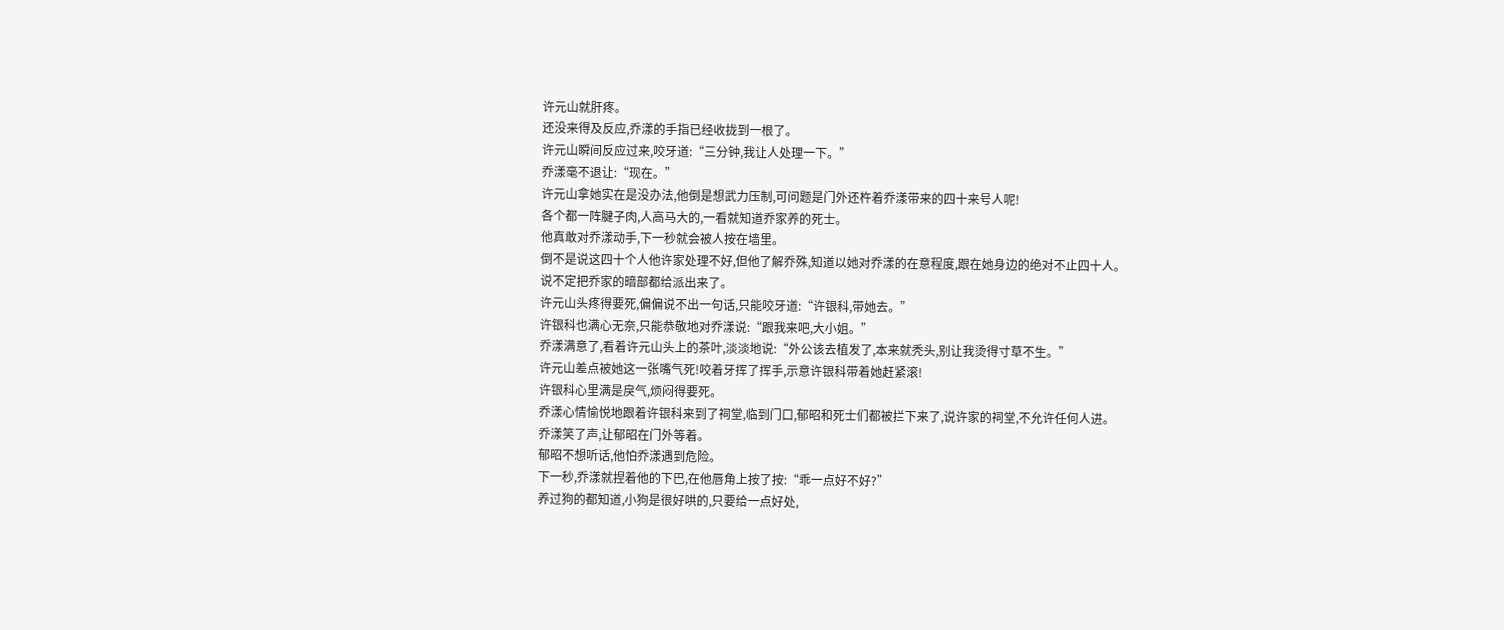许元山就肝疼。
还没来得及反应,乔漾的手指已经收拢到一根了。
许元山瞬间反应过来,咬牙道:“三分钟,我让人处理一下。”
乔漾毫不退让:“现在。”
许元山拿她实在是没办法,他倒是想武力压制,可问题是门外还杵着乔漾带来的四十来号人呢!
各个都一阵腱子肉,人高马大的,一看就知道乔家养的死士。
他真敢对乔漾动手,下一秒就会被人按在墙里。
倒不是说这四十个人他许家处理不好,但他了解乔殊,知道以她对乔漾的在意程度,跟在她身边的绝对不止四十人。
说不定把乔家的暗部都给派出来了。
许元山头疼得要死,偏偏说不出一句话,只能咬牙道:“许银科,带她去。”
许银科也满心无奈,只能恭敬地对乔漾说:“跟我来吧,大小姐。”
乔漾满意了,看着许元山头上的茶叶,淡淡地说:“外公该去植发了,本来就秃头,别让我烫得寸草不生。”
许元山差点被她这一张嘴气死!咬着牙挥了挥手,示意许银科带着她赶紧滚!
许银科心里满是戾气,烦闷得要死。
乔漾心情愉悦地跟着许银科来到了祠堂,临到门口,郁昭和死士们都被拦下来了,说许家的祠堂,不允许任何人进。
乔漾笑了声,让郁昭在门外等着。
郁昭不想听话,他怕乔漾遇到危险。
下一秒,乔漾就捏着他的下巴,在他唇角上按了按:“乖一点好不好?”
养过狗的都知道,小狗是很好哄的,只要给一点好处,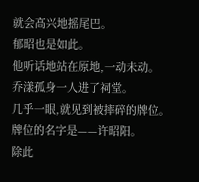就会高兴地摇尾巴。
郁昭也是如此。
他听话地站在原地,一动未动。
乔漾孤身一人进了祠堂。
几乎一眼,就见到被摔碎的牌位。
牌位的名字是——许昭阳。
除此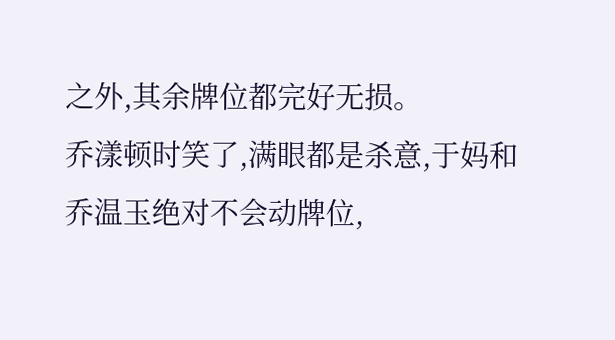之外,其余牌位都完好无损。
乔漾顿时笑了,满眼都是杀意,于妈和乔温玉绝对不会动牌位,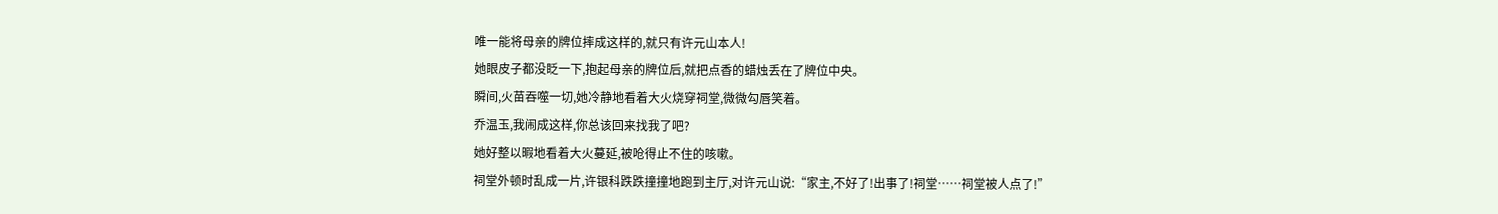唯一能将母亲的牌位摔成这样的,就只有许元山本人!
她眼皮子都没眨一下,抱起母亲的牌位后,就把点香的蜡烛丢在了牌位中央。
瞬间,火苗吞噬一切,她冷静地看着大火烧穿祠堂,微微勾唇笑着。
乔温玉,我闹成这样,你总该回来找我了吧?
她好整以暇地看着大火蔓延,被呛得止不住的咳嗽。
祠堂外顿时乱成一片,许银科跌跌撞撞地跑到主厅,对许元山说:“家主,不好了!出事了!祠堂……祠堂被人点了!”